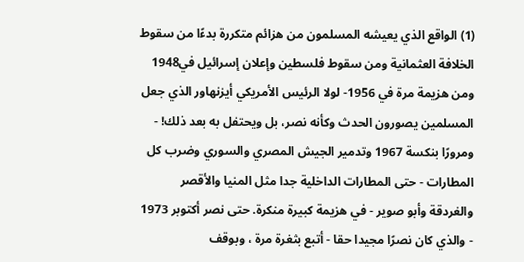(1) الواقع الذي يعيشه المسلمون من هزائم متكررة بدءًا من سقوط الخلافة العثمانية ومن سقوط فلسطين وإعلان إسرائيل في1948 ومن هزيمة مرة في 1956- لولا الرئيس الأمريكي أيزنهاور الذي جعل المسلمين يصورون الحدث وكأنه نصر، بل ويحتفل به بعد ذلك! - ومرورًا بنكسة 1967 وتدمير الجيش المصري والسوري وضرب كل المطارات - حتى المطارات الداخلية جدا مثل المنيا والأقصر والغردقة وأبو صوير - في هزيمة كبيرة منكرة. حتى نصر أكتوبر 1973 - والذي كان نصرًا مجيدا حقا - أتبع بثغرة مرة ، وبوقف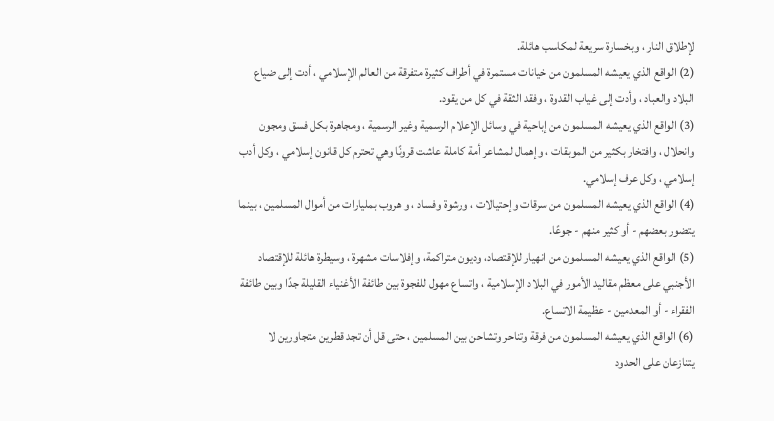لإطلاق النار ، وبخسارة سريعة لمكاسب هائلة.
(2) الواقع الذي يعيشه المسلمون من خيانات مستمرة في أطراف كثيرة متفرقة من العالم الإسلامي ، أدت إلى ضياع البلاد والعباد ، وأدت إلى غياب القدوة ، وفقد الثقة في كل من يقود.
(3) الواقع الذي يعيشه المسلمون من إباحية في وسائل الإعلام الرسمية وغير الرسمية ، ومجاهرة بكل فسق ومجون وانحلال ، وافتخار بكثير من الموبقات ، وإهمال لمشاعر أمة كاملة عاشت قرونًا وهي تحترم كل قانون إسلامي ، وكل أدب إسلامي ، وكل عرف إسلامي.
(4) الواقع الذي يعيشه المسلمون من سرقات وإحتيالات ، ورشوة وفساد ، و هروب بمليارات من أموال المسلمين ، بينما يتضور بعضهم - أو كثير منهم - جوعًا.
(5) الواقع الذي يعيشه المسلمون من انهيار للإقتصاد، وديون متراكمة، وإفلاسات مشهرة ، وسيطرة هائلة للإقتصاد الأجنبي على معظم مقاليد الأمور في البلاد الإسلامية ، واتساع مهول للفجوة بين طائفة الأغنياء القليلة جدًا وبين طائفة الفقراء - أو المعدمين - عظيمة الاتساع.
(6) الواقع الذي يعيشه المسلمون من فرقة وتناحر وتشاحن بين المسلمين ، حتى قل أن تجد قطرين متجاورين لا يتنازعان على الحدود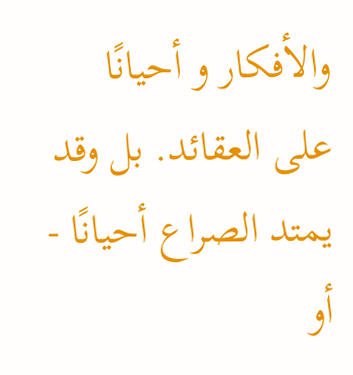والأفكار و أحيانًا على العقائد. بل وقد يمتد الصراع أحيانًا - أو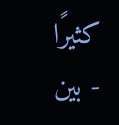كثيرًا - بين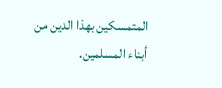المتمسكين بهذا الدين من أبناء المسلمين.